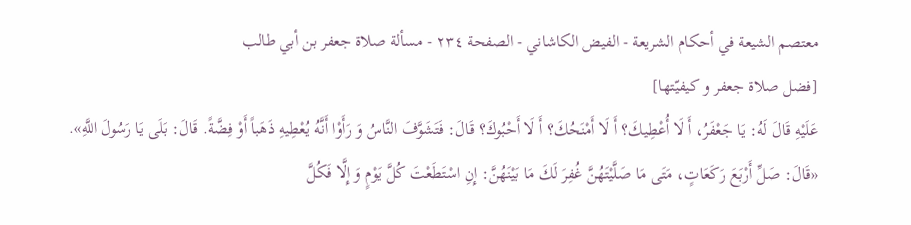معتصم الشيعة في أحكام الشريعة - الفيض الكاشاني - الصفحة ٢٣٤ - مسألة صلاة جعفر بن أبي طالب
[فضل صلاة جعفر و كيفيّتها]
عَلَيْهِ قَالَ لَهُ: يَا جَعْفَرُ، أَ لَا أُعْطِيكَ؟ أَ لَا أَمْنَحُكَ؟ أَ لَا أَحْبُوكَ؟ قَالَ: فَتَشَوَّفَ النَّاسُ وَ رَأَوْا أَنَّهُ يُعْطِيهِ ذَهَباً أَوْ فِضَّةً. قَالَ: بَلَى يَا رَسُولَ اللَّهِ».
«قَالَ: صَلِّ أَرْبَعَ رَكَعَاتٍ، مَتَى مَا صَلَّيْتَهُنَّ غُفِرَ لَكَ مَا بَيْنَهُنَّ: إِنِ اسْتَطَعْتَ كُلَّ يَوْمٍ وَ إِلَّا فَكُلَّ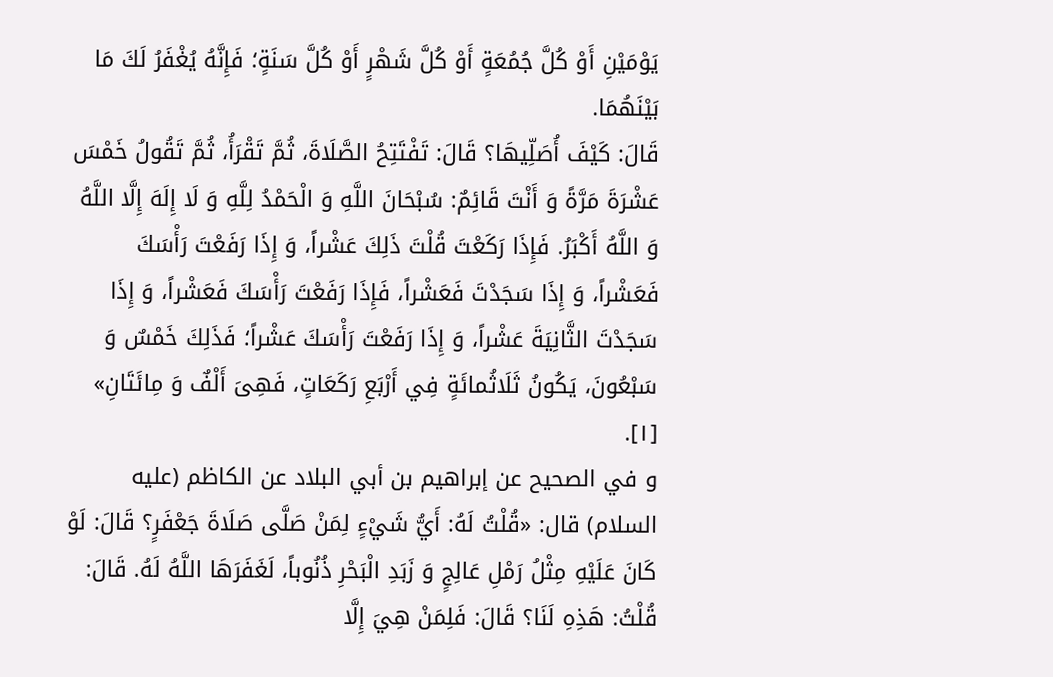يَوْمَيْنِ أَوْ كُلَّ جُمُعَةٍ أَوْ كُلَّ شَهْرٍ أَوْ كُلَّ سَنَةٍ؛ فَإِنَّهُ يُغْفَرُ لَكَ مَا بَيْنَهُمَا.
قَالَ: كَيْفَ أُصَلِّيهَا؟ قَالَ: تَفْتَتِحُ الصَّلَاةَ، ثُمَّ تَقْرَأُ، ثُمَّ تَقُولُ خَمْسَ عَشْرَةَ مَرَّةً وَ أَنْتَ قَائِمٌ: سُبْحَانَ اللَّهِ وَ الْحَمْدُ لِلَّهِ وَ لَا إِلَهَ إِلَّا اللَّهُ وَ اللَّهُ أَكْبَرُ. فَإِذَا رَكَعْتَ قُلْتَ ذَلِكَ عَشْراً، وَ إِذَا رَفَعْتَ رَأْسَكَ فَعَشْراً، وَ إِذَا سَجَدْتَ فَعَشْراً، فَإِذَا رَفَعْتَ رَأْسَكَ فَعَشْراً، وَ إِذَا سَجَدْتَ الثَّانِيَةَ عَشْراً، وَ إِذَا رَفَعْتَ رَأْسَكَ عَشْراً؛ فَذَلِكَ خَمْسٌ وَ سَبْعُونَ، يَكُونُ ثَلَاثُمائَةٍ فِي أَرْبَعِ رَكَعَاتٍ، فَهِىَ أَلْفٌ وَ مِائَتَانِ» [١].
و في الصحيح عن إبراهيم بن أبي البلاد عن الكاظم (عليه السلام) قال: «قُلْتُ لَهُ: أَيُّ شَيْءٍ لِمَنْ صَلَّى صَلَاةَ جَعْفَرٍ؟ قَالَ: لَوْ كَانَ عَلَيْهِ مِثْلُ رَمْلِ عَالِجٍ وَ زَبَدِ الْبَحْرِ ذُنُوباً، لَغَفَرَهَا اللَّهُ لَهُ. قَالَ: قُلْتُ: هَذِهِ لَنَا؟ قَالَ: فَلِمَنْ هِيَ إِلَّا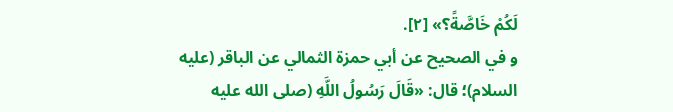لَكُمْ خَاصَّةً؟» [٢].
و في الصحيح عن أبي حمزة الثمالي عن الباقر (عليه السلام)؛ قال: «قَالَ رَسُولُ اللَّهِ (صلى الله عليه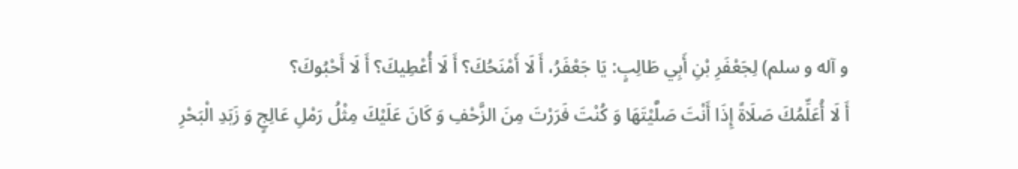و آله و سلم) لِجَعْفَرِ بْنِ أَبِي طَالِبٍ: يَا جَعْفَرُ، أَ لَا أَمْنَحُكَ؟ أَ لَا أُعْطِيكَ؟ أَ لَا أَحْبُوكَ؟
أَ لَا أُعَلِّمُكَ صَلَاةً إِذَا أَنْتَ صَلَّيْتَهَا وَ كُنْتَ فَرَرْتَ مِنَ الزَّحْفِ وَ كَانَ عَلَيْكَ مِثْلُ رَمْلِ عَالِجٍ وَ زَبَدِ الْبَحْرِ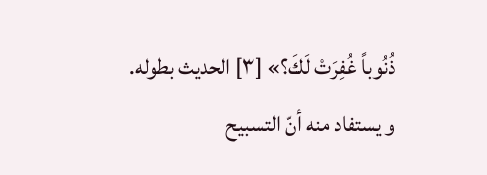ذُنُوباً غُفِرَتْ لَكَ؟» [٣] الحديث بطوله.
و يستفاد منه أنّ التسبيح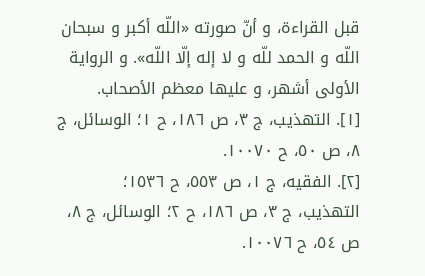قبل القراءة، و أنّ صورته «اللّه أكبر و سبحان اللّه و الحمد للّه و لا إله إلّا اللّه». و الرواية الأولى أشهر، و عليها معظم الأصحاب.
[١]. التهذيب، ج ٣، ص ١٨٦، ح ١؛ الوسائل، ج ٨، ص ٥٠، ح ١٠٠٧٠.
[٢]. الفقيه، ج ١، ص ٥٥٣، ح ١٥٣٦؛ التهذيب، ج ٣، ص ١٨٦، ح ٢؛ الوسائل، ج ٨، ص ٥٤، ح ١٠٠٧٦.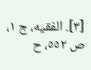[٣]. الفقيه، ج ١، ص ٥٥٢، ح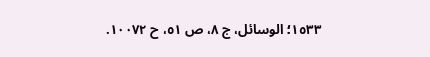١٥٣٣؛ الوسائل، ج ٨، ص ٥١، ح ١٠٠٧٢.